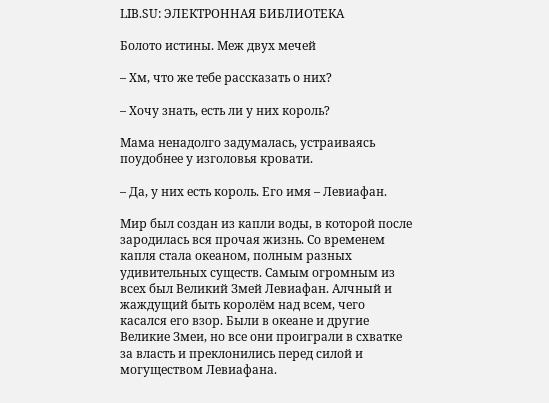LIB.SU: ЭЛЕКТРОННАЯ БИБЛИОТЕКА

Болото истины. Меж двух мечей

– Хм, что же тебе рассказать о них?

– Хочу знать, есть ли у них король?

Мама ненадолго задумалась, устраиваясь поудобнее у изголовья кровати.

– Да, у них есть король. Его имя – Левиафан.

Мир был создан из капли воды, в которой после зародилась вся прочая жизнь. Со временем капля стала океаном, полным разных удивительных существ. Самым огромным из всех был Великий Змей Левиафан. Алчный и жаждущий быть королём над всем, чего касался его взор. Были в океане и другие Великие Змеи, но все они проиграли в схватке за власть и преклонились перед силой и могуществом Левиафана.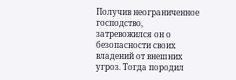Получив неограниченное господство, затревожился он о безопасности своих владений от внешних угроз. Тогда породил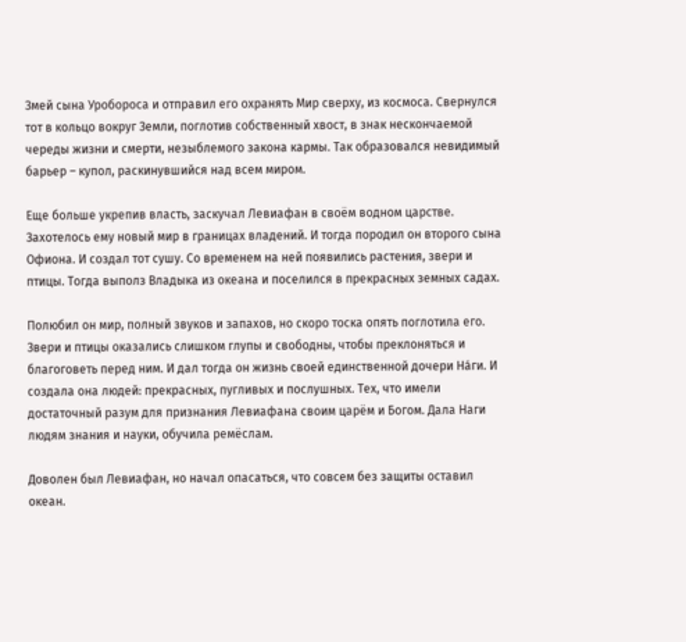Змей сына Уробороса и отправил его охранять Мир сверху, из космоса. Свернулся тот в кольцо вокруг Земли, поглотив собственный хвост, в знак нескончаемой череды жизни и смерти, незыблемого закона кармы. Так образовался невидимый барьер – купол, раскинувшийся над всем миром.

Еще больше укрепив власть, заскучал Левиафан в своём водном царстве. Захотелось ему новый мир в границах владений. И тогда породил он второго сына Офиона. И создал тот сушу. Со временем на ней появились растения, звери и птицы. Тогда выполз Владыка из океана и поселился в прекрасных земных садах.

Полюбил он мир, полный звуков и запахов, но скоро тоска опять поглотила его. Звери и птицы оказались слишком глупы и свободны, чтобы преклоняться и благоговеть перед ним. И дал тогда он жизнь своей единственной дочери На́ги. И создала она людей: прекрасных, пугливых и послушных. Тех, что имели достаточный разум для признания Левиафана своим царём и Богом. Дала Наги людям знания и науки, обучила ремёслам.

Доволен был Левиафан, но начал опасаться, что совсем без защиты оставил океан.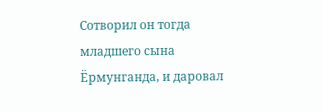Сотворил он тогда младшего сына Ёрмунганда, и даровал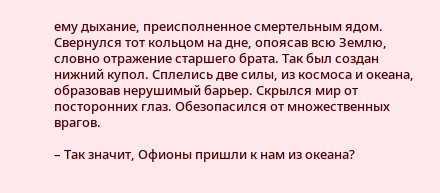ему дыхание, преисполненное смертельным ядом. Свернулся тот кольцом на дне, опоясав всю Землю, словно отражение старшего брата. Так был создан нижний купол. Сплелись две силы, из космоса и океана, образовав нерушимый барьер. Скрылся мир от посторонних глаз. Обезопасился от множественных врагов.

– Так значит, Офионы пришли к нам из океана?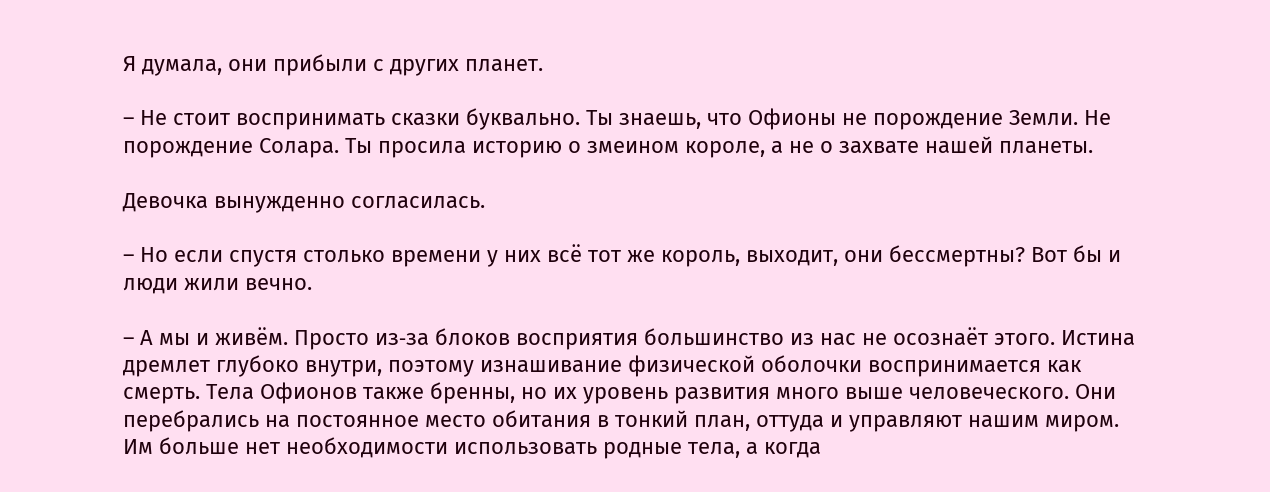Я думала, они прибыли с других планет.

– Не стоит воспринимать сказки буквально. Ты знаешь, что Офионы не порождение Земли. Не порождение Солара. Ты просила историю о змеином короле, а не о захвате нашей планеты.

Девочка вынужденно согласилась.

– Но если спустя столько времени у них всё тот же король, выходит, они бессмертны? Вот бы и люди жили вечно.

– А мы и живём. Просто из‑за блоков восприятия большинство из нас не осознаёт этого. Истина дремлет глубоко внутри, поэтому изнашивание физической оболочки воспринимается как смерть. Тела Офионов также бренны, но их уровень развития много выше человеческого. Они перебрались на постоянное место обитания в тонкий план, оттуда и управляют нашим миром. Им больше нет необходимости использовать родные тела, а когда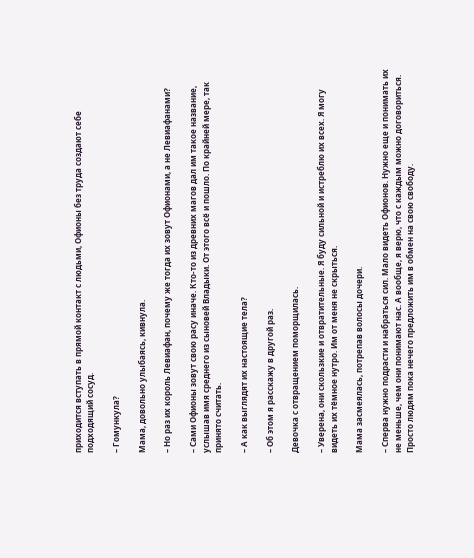приходится вступать в прямой контакт с людьми, Офионы без труда создают себе подходящий сосуд.

– Гомункула?

Мама, довольно улыбаясь, кивнула.

– Но раз их король Левиафан, почему же тогда их зовут Офионами, а не Левиафанами?

– Сами Офионы зовут свою расу иначе. Кто‑то из древних магов дал им такое название, услышав имя среднего из сыновей Владыки. От этого всё и пошло. По крайней мере, так принято считать.

– А как выглядят их настоящие тела?

– Об этом я расскажу в другой раз.

Девочка с отвращением поморщилась.

– Уверена, они скользкие и отвратительные. Я буду сильной и истреблю их всех. Я могу видеть их тёмное нутро. Им от меня не скрыться.

Мама засмеялась, потрепав волосы дочери.

– Сперва нужно подрасти и набраться сил. Мало видеть Офионов. Нужно еще и понимать их не меньше, чем они понимают нас. А вообще, я верю, что с каждым можно договориться. Просто людям пока нечего предложить им в обмен на свою свободу.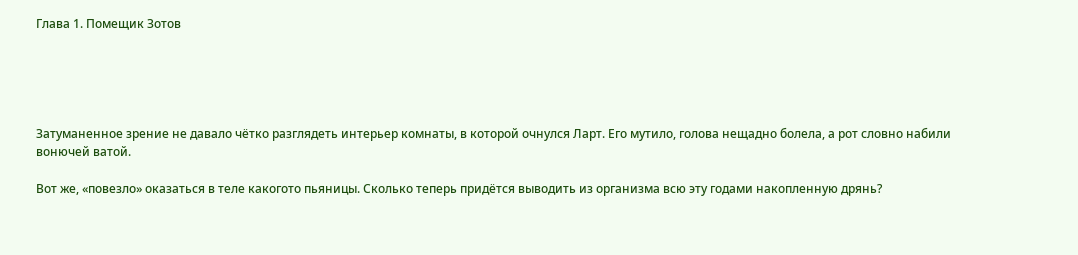Глава 1. Помещик Зотов





Затуманенное зрение не давало чётко разглядеть интерьер комнаты, в которой очнулся Ларт. Его мутило, голова нещадно болела, а рот словно набили вонючей ватой.

Вот же, «повезло» оказаться в теле какогото пьяницы. Сколько теперь придётся выводить из организма всю эту годами накопленную дрянь?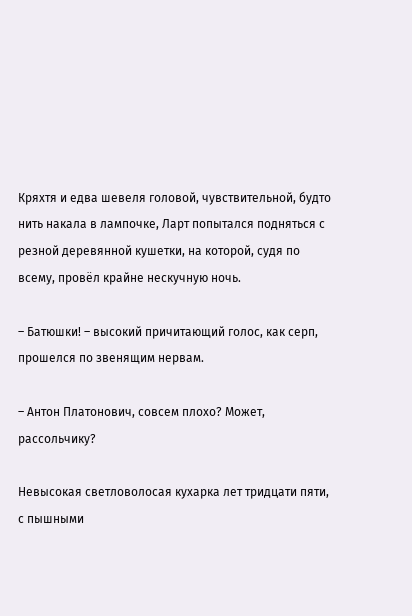Кряхтя и едва шевеля головой, чувствительной, будто нить накала в лампочке, Ларт попытался подняться с резной деревянной кушетки, на которой, судя по всему, провёл крайне нескучную ночь.

– Батюшки! – высокий причитающий голос, как серп, прошелся по звенящим нервам.

– Антон Платонович, совсем плохо? Может, рассольчику?

Невысокая светловолосая кухарка лет тридцати пяти, с пышными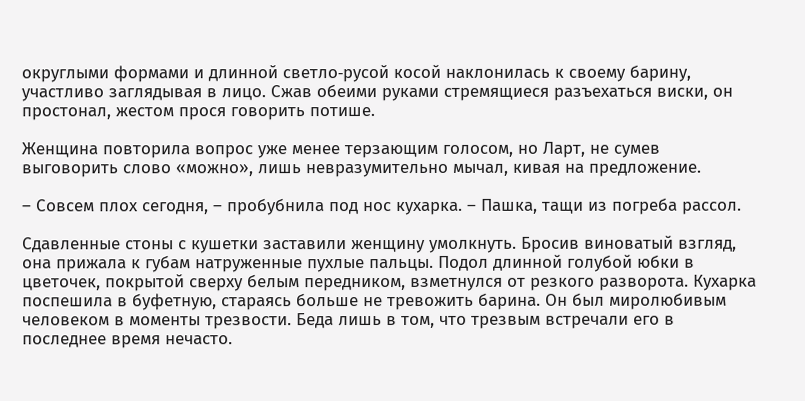округлыми формами и длинной светло‑русой косой наклонилась к своему барину, участливо заглядывая в лицо. Сжав обеими руками стремящиеся разъехаться виски, он простонал, жестом прося говорить потише.

Женщина повторила вопрос уже менее терзающим голосом, но Ларт, не сумев выговорить слово «можно», лишь невразумительно мычал, кивая на предложение.

– Совсем плох сегодня, – пробубнила под нос кухарка. – Пашка, тащи из погреба рассол.

Сдавленные стоны с кушетки заставили женщину умолкнуть. Бросив виноватый взгляд, она прижала к губам натруженные пухлые пальцы. Подол длинной голубой юбки в цветочек, покрытой сверху белым передником, взметнулся от резкого разворота. Кухарка поспешила в буфетную, стараясь больше не тревожить барина. Он был миролюбивым человеком в моменты трезвости. Беда лишь в том, что трезвым встречали его в последнее время нечасто.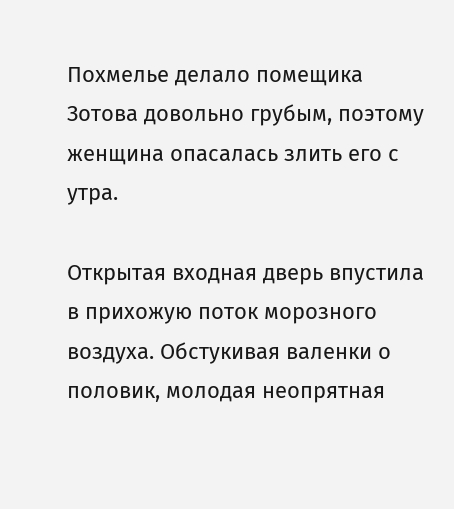Похмелье делало помещика Зотова довольно грубым, поэтому женщина опасалась злить его с утра.

Открытая входная дверь впустила в прихожую поток морозного воздуха. Обстукивая валенки о половик, молодая неопрятная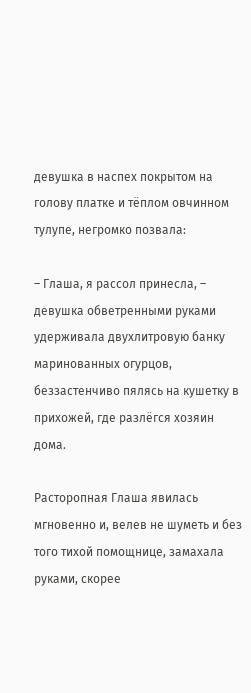девушка в наспех покрытом на голову платке и тёплом овчинном тулупе, негромко позвала:

– Глаша, я рассол принесла, – девушка обветренными руками удерживала двухлитровую банку маринованных огурцов, беззастенчиво пялясь на кушетку в прихожей, где разлёгся хозяин дома.

Расторопная Глаша явилась мгновенно и, велев не шуметь и без того тихой помощнице, замахала руками, скорее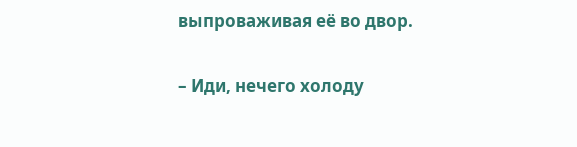выпроваживая её во двор.

– Иди, нечего холоду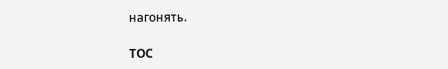нагонять.

TOC